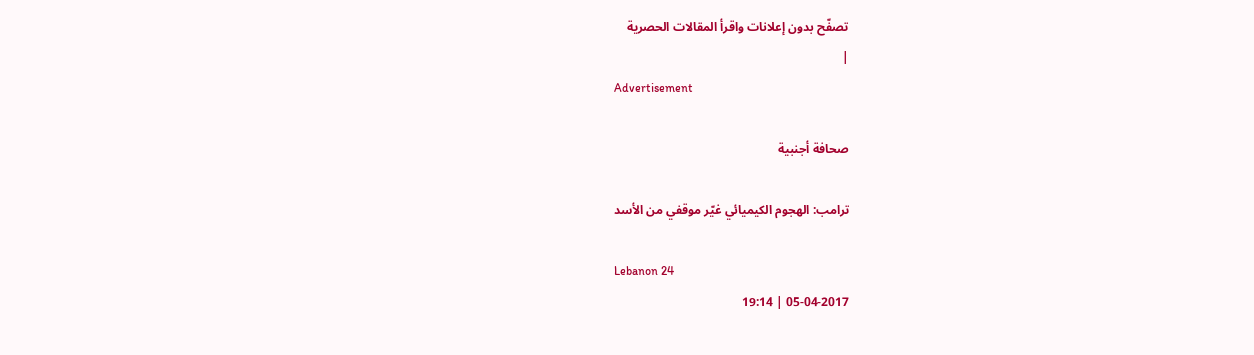تصفّح بدون إعلانات واقرأ المقالات الحصرية
|
Advertisement

صحافة أجنبية

ترامب: الهجوم الكيميائي غيّر موقفي من الأسد

Lebanon 24
05-04-2017 | 19:14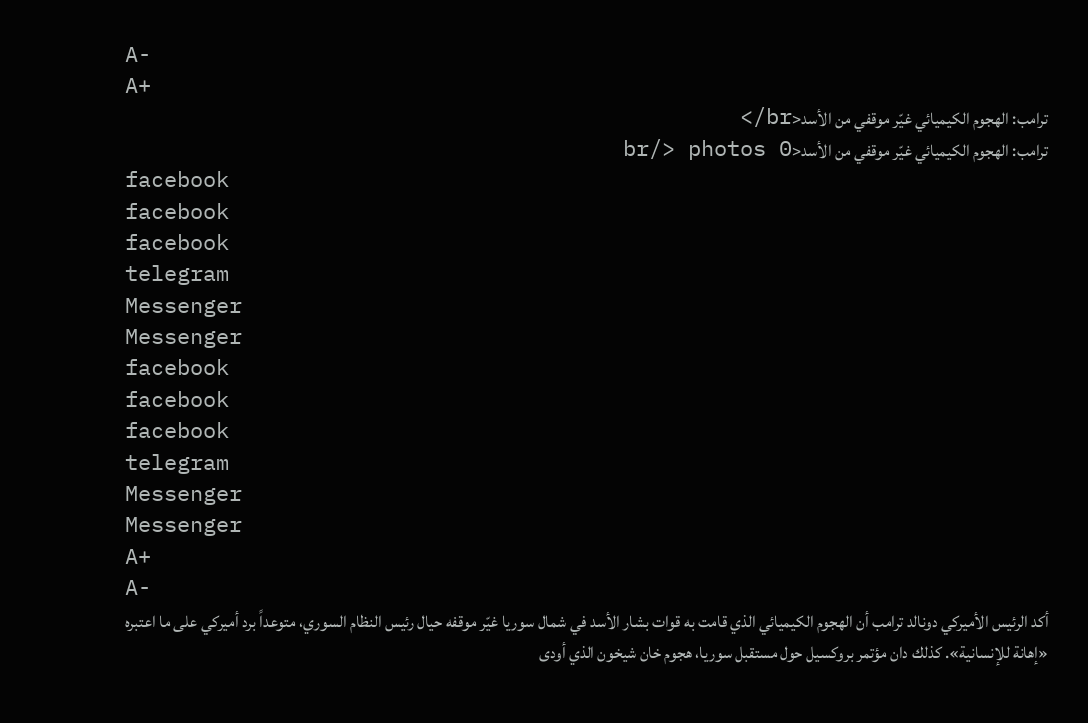A-
A+
ترامب: الهجوم الكيميائي غيّر موقفي من الأسد<br/>
ترامب: الهجوم الكيميائي غيّر موقفي من الأسد<br/> photos 0
facebook
facebook
facebook
telegram
Messenger
Messenger
facebook
facebook
facebook
telegram
Messenger
Messenger
A+
A-
أكد الرئيس الأميركي دونالد ترامب أن الهجوم الكيميائي الذي قامت به قوات بشار الأسد في شمال سوريا غيّر موقفه حيال رئيس النظام السوري، متوعداً برد أميركي على ما اعتبره «إهانة للإنسانية». كذلك دان مؤتمر بروكسيل حول مستقبل سوريا، هجوم خان شيخون الذي أودى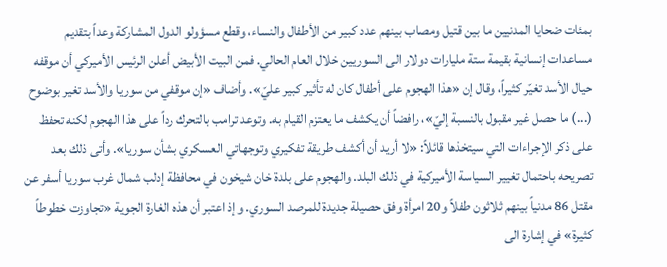بمئات ضحايا المدنيين ما بين قتيل ومصاب بينهم عدد كبير من الأطفال والنساء، وقطع مسؤولو الدول المشاركة وعداً بتقديم مساعدات إنسانية بقيمة ستة مليارات دولار الى السوريين خلال العام الحالي. فمن البيت الأبيض أعلن الرئيس الأميركي أن موقفه حيال الأسد تغيّر كثيراً، وقال إن «هذا الهجوم على أطفال كان له تأثير كبير عليّ». وأضاف «إن موقفي من سوريا والأسد تغير بوضوح (...) ما حصل غير مقبول بالنسبة إليّ»، رافضاً أن يكشف ما يعتزم القيام به. وتوعد ترامب بالتحرك رداً على هذا الهجوم لكنه تحفظ على ذكر الإجراءات التي سيتخذها قائلاً: «لا أريد أن أكشف طريقة تفكيري وتوجهاتي العسكري بشأن سوريا». وأتى ذلك بعد تصريحه باحتمال تغيير السياسة الأميركية في ذلك البلد. والهجوم على بلدة خان شيخون في محافظة إدلب شمال غرب سوريا أسفر عن مقتل 86 مدنياً بينهم ثلاثون طفلاً و20 امرأة وفق حصيلة جديدة للمرصد السوري. وإذ اعتبر أن هذه الغارة الجوية «تجاوزت خطوطاً كثيرة» في إشارة الى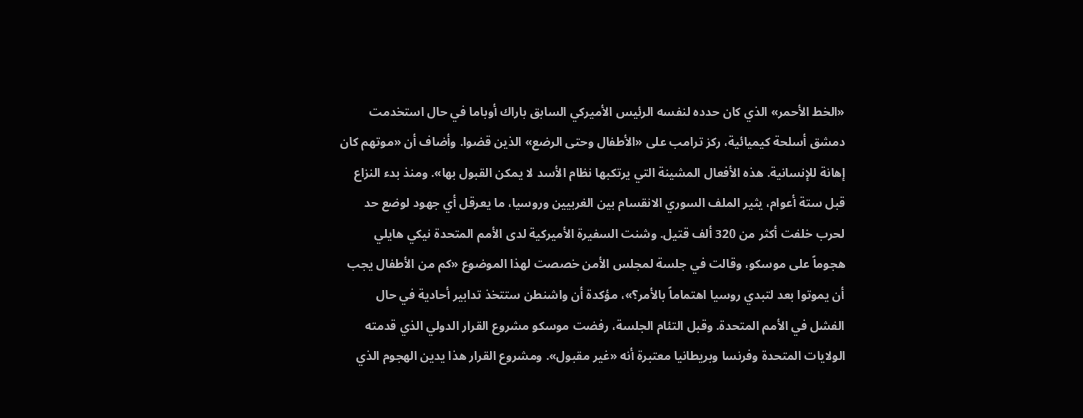«الخط الأحمر» الذي كان حدده لنفسه الرئيس الأميركي السابق باراك أوباما في حال استخدمت دمشق أسلحة كيميائية، ركز ترامب على «الأطفال وحتى الرضع» الذين قضوا. وأضاف أن «موتهم كان إهانة للإنسانية. هذه الأفعال المشينة التي يرتكبها نظام الأسد لا يمكن القبول بها». ومنذ بدء النزاع قبل ستة أعوام، يثير الملف السوري الانقسام بين الغربيين وروسيا، ما يعرقل أي جهود لوضع حد لحرب خلفت أكثر من 320 ألف قتيل. وشنت السفيرة الأميركية لدى الأمم المتحدة نيكي هايلي هجوماً على موسكو، وقالت في جلسة لمجلس الأمن خصصت لهذا الموضوع «كم من الأطفال يجب أن يموتوا بعد لتبدي روسيا اهتماماً بالأمر؟»، مؤكدة أن واشنطن ستتخذ تدابير أحادية في حال الفشل في الأمم المتحدة. وقبل التئام الجلسة، رفضت موسكو مشروع القرار الدولي الذي قدمته الولايات المتحدة وفرنسا وبريطانيا معتبرة أنه «غير مقبول». ومشروع القرار هذا يدين الهجوم الذي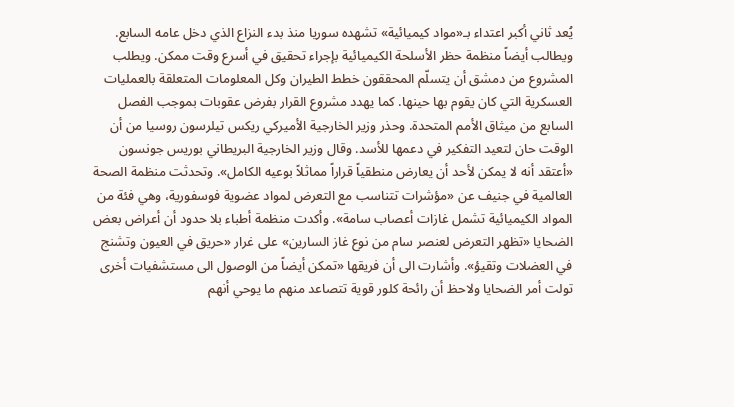يُعد ثاني أكبر اعتداء بـ«مواد كيميائية» تشهده سوريا منذ بدء النزاع الذي دخل عامه السابع. ويطالب أيضاً منظمة حظر الأسلحة الكيميائية بإجراء تحقيق في أسرع وقت ممكن. ويطلب المشروع من دمشق أن يتسلّم المحققون خطط الطيران وكل المعلومات المتعلقة بالعمليات العسكرية التي كان يقوم بها حينها. كما يهدد مشروع القرار بفرض عقوبات بموجب الفصل السابع من ميثاق الأمم المتحدة. وحذر وزير الخارجية الأميركي ريكس تيلرسون روسيا من أن الوقت حان لتعيد التفكير في دعمها للأسد. وقال وزير الخارجية البريطاني بوريس جونسون «أعتقد أنه لا يمكن لأحد أن يعارض منطقياً قراراً مماثلاً بوعيه الكامل». وتحدثت منظمة الصحة العالمية في جنيف عن «مؤشرات تتناسب مع التعرض لمواد عضوية فوسفورية، وهي فئة من المواد الكيميائية تشمل غازات أعصاب سامة». وأكدت منظمة أطباء بلا حدود أن أعراض بعض الضحايا «تظهر التعرض لعنصر سام من نوع غاز السارين» على غرار «حريق في العيون وتشنج في العضلات وتقيؤ». وأشارت الى أن فريقها «تمكن أيضاً من الوصول الى مستشفيات أخرى تولت أمر الضحايا ولاحظ أن رائحة كلور قوية تتصاعد منهم ما يوحي أنهم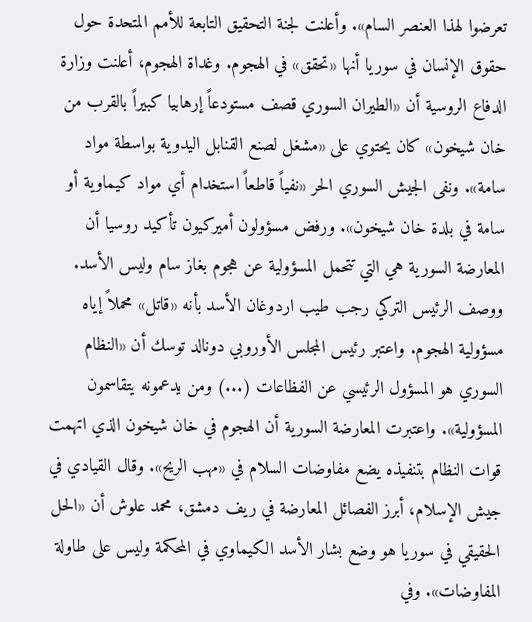تعرضوا لهذا العنصر السام». وأعلنت لجنة التحقيق التابعة للأمم المتحدة حول حقوق الإنسان في سوريا أنها «تحقق» في الهجوم. وغداة الهجوم، أعلنت وزارة الدفاع الروسية أن «الطيران السوري قصف مستودعاً إرهابيا كبيراً بالقرب من خان شيخون» كان يحتوي على «مشغل لصنع القنابل اليدوية بواسطة مواد سامة». ونفى الجيش السوري الحر «نفياً قاطعاً استخدام أي مواد كيماوية أو سامة في بلدة خان شيخون». ورفض مسؤولون أميركيون تأكيد روسيا أن المعارضة السورية هي التي تتحمل المسؤولية عن هجوم بغاز سام وليس الأسد. ووصف الرئيس التركي رجب طيب اردوغان الأسد بأنه «قاتل» محملاً إياه مسؤولية الهجوم. واعتبر رئيس المجلس الأوروبي دونالد توسك أن «النظام السوري هو المسؤول الرئيسي عن الفظاعات (...) ومن يدعمونه يتقاسمون المسؤولية». واعتبرت المعارضة السورية أن الهجوم في خان شيخون الذي اتهمت قوات النظام بتنفيذه يضع مفاوضات السلام في «مهب الريح». وقال القيادي في جيش الإسلام، أبرز الفصائل المعارضة في ريف دمشق، محمد علوش أن «الحل الحقيقي في سوريا هو وضع بشار الأسد الكيماوي في المحكمة وليس على طاولة المفاوضات». وفي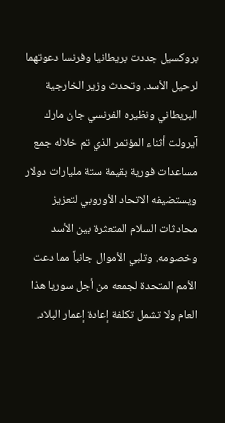بروكسيل جددت بريطانيا وفرنسا دعوتهما لرحيل الأسد. وتحدث وزير الخارجية البريطاني ونظيره الفرنسي جان مارك آيرولت أثناء المؤتمر الذي تم خلاله جمع مساعدات فورية بقيمة ستة مليارات دولار ويستضيفه الاتحاد الأوروبي لتعزيز محادثات السلام المتعثرة بين الأسد وخصومه. وتلبي الأموال جانباً مما دعت الأمم المتحدة لجمعه من أجل سوريا هذا العام ولا تشمل تكلفة إعادة إعمار البلاد.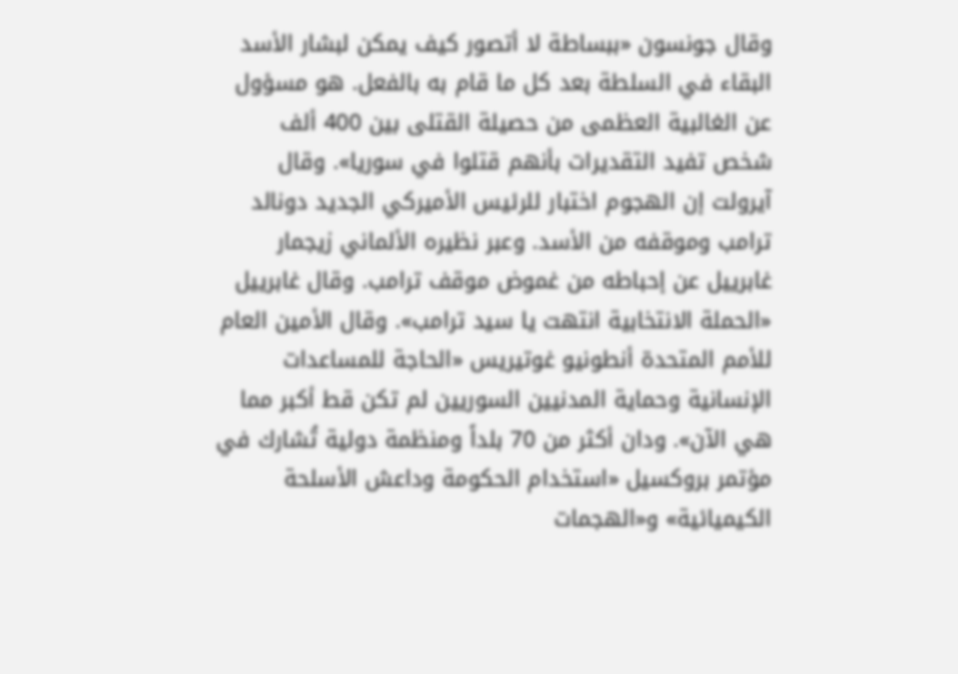وقال جونسون «ببساطة لا أتصور كيف يمكن لبشار الأسد البقاء في السلطة بعد كل ما قام به بالفعل. هو مسؤول عن الغالبية العظمى من حصيلة القتلى بين 400 ألف شخص تفيد التقديرات بأنهم قتلوا في سوريا». وقال آيرولت إن الهجوم اختبار للرئيس الأميركي الجديد دونالد ترامب وموقفه من الأسد. وعبر نظيره الألماني زيجمار غابرييل عن إحباطه من غموض موقف ترامب. وقال غابرييل «الحملة الانتخابية انتهت يا سيد ترامب». وقال الأمين العام للأمم المتحدة أنطونيو غوتيريس «الحاجة للمساعدات الإنسانية وحماية المدنيين السوريين لم تكن قط أكبر مما هي الآن». ودان أكثر من 70 بلداً ومنظمة دولية تُشارك في مؤتمر بروكسيل «استخدام الحكومة وداعش الأسلحة الكيميائية» و«الهجمات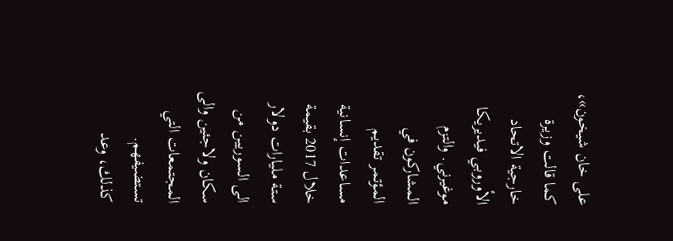على خان شيخون»، كما قالت وزيرة خارجية الاتحاد الأوروبي فيديريكا موغيرني. والتزم المشاركون في المؤتمر تقديم مساعدات إنسانية خلال 2017 بقيمة ستة مليارات دولار الى السوريين من سكان ولاجئين والى المجتمعات التي تستضيفهم. كذلك، وعد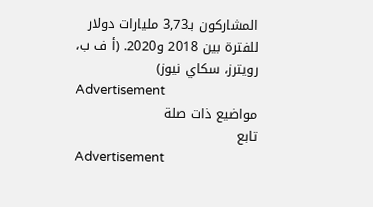المشاركون بـ3,73 مليارات دولار للفترة بين 2018 و2020. (أ ف ب، رويترز، سكاي نيوز)
Advertisement
مواضيع ذات صلة
تابع
Advertisement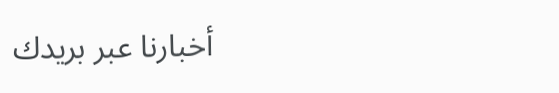أخبارنا عبر بريدك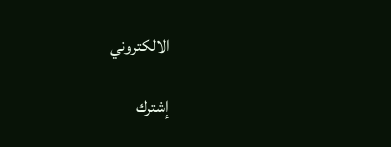الالكتروني

إشترك